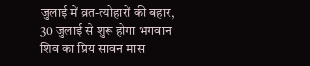जुलाई में व्रत-त्योहारों की बहार, 30 जुलाई से शुरू होगा भगवान शिव का प्रिय सावन मास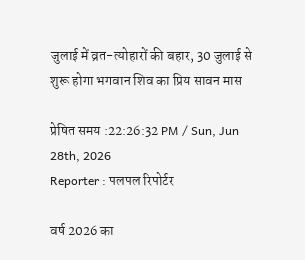जुलाई में व्रत-त्योहारों की बहार, 30 जुलाई से शुरू होगा भगवान शिव का प्रिय सावन मास

प्रेषित समय :22:26:32 PM / Sun, Jun 28th, 2026
Reporter : पलपल रिपोर्टर

वर्ष 2026 का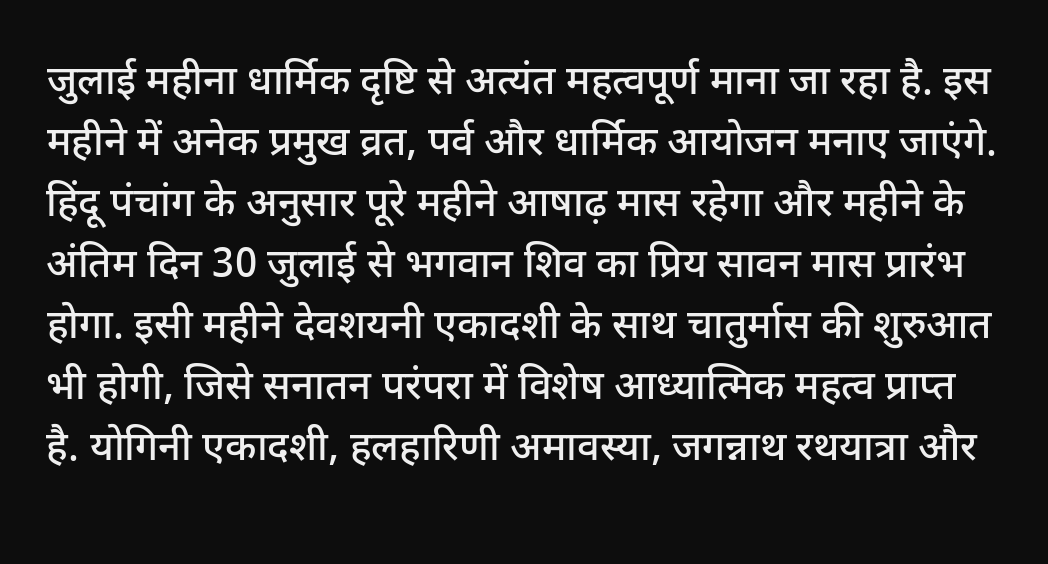जुलाई महीना धार्मिक दृष्टि से अत्यंत महत्वपूर्ण माना जा रहा है. इस महीने में अनेक प्रमुख व्रत, पर्व और धार्मिक आयोजन मनाए जाएंगे. हिंदू पंचांग के अनुसार पूरे महीने आषाढ़ मास रहेगा और महीने के अंतिम दिन 30 जुलाई से भगवान शिव का प्रिय सावन मास प्रारंभ होगा. इसी महीने देवशयनी एकादशी के साथ चातुर्मास की शुरुआत भी होगी, जिसे सनातन परंपरा में विशेष आध्यात्मिक महत्व प्राप्त है. योगिनी एकादशी, हलहारिणी अमावस्या, जगन्नाथ रथयात्रा और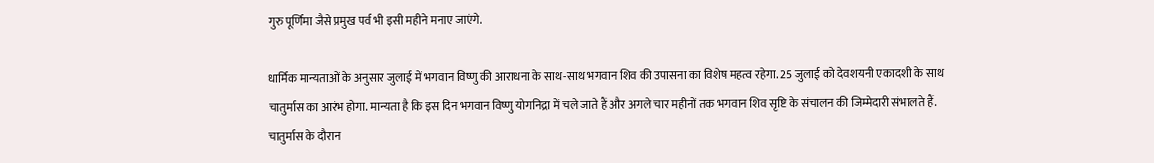गुरु पूर्णिमा जैसे प्रमुख पर्व भी इसी महीने मनाए जाएंगे.

धार्मिक मान्यताओं के अनुसार जुलाई में भगवान विष्णु की आराधना के साथ-साथ भगवान शिव की उपासना का विशेष महत्व रहेगा. 25 जुलाई को देवशयनी एकादशी के साथ चातुर्मास का आरंभ होगा. मान्यता है कि इस दिन भगवान विष्णु योगनिद्रा में चले जाते हैं और अगले चार महीनों तक भगवान शिव सृष्टि के संचालन की जिम्मेदारी संभालते हैं. चातुर्मास के दौरान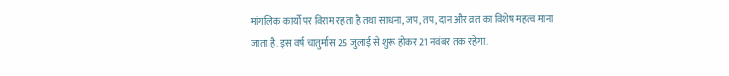मांगलिक कार्यों पर विराम रहता है तथा साधना, जप, तप, दान और व्रत का विशेष महत्व माना जाता है. इस वर्ष चातुर्मास 25 जुलाई से शुरू होकर 21 नवंबर तक रहेगा.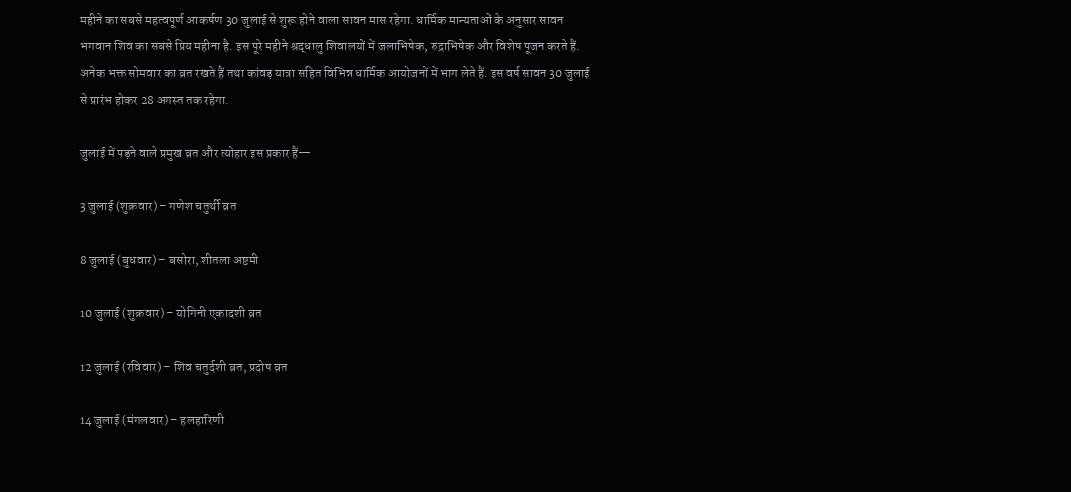महीने का सबसे महत्वपूर्ण आकर्षण 30 जुलाई से शुरू होने वाला सावन मास रहेगा. धार्मिक मान्यताओं के अनुसार सावन भगवान शिव का सबसे प्रिय महीना है. इस पूरे महीने श्रद्धालु शिवालयों में जलाभिषेक, रुद्राभिषेक और विशेष पूजन करते हैं. अनेक भक्त सोमवार का व्रत रखते हैं तथा कांवड़ यात्रा सहित विभिन्न धार्मिक आयोजनों में भाग लेते हैं. इस वर्ष सावन 30 जुलाई से प्रारंभ होकर 28 अगस्त तक रहेगा.

जुलाई में पड़ने वाले प्रमुख व्रत और त्योहार इस प्रकार हैं—

3 जुलाई (शुक्रवार) – गणेश चतुर्थी व्रत

8 जुलाई (बुधवार) – बसोरा, शीतला अष्टमी

10 जुलाई (शुक्रवार) – योगिनी एकादशी व्रत

12 जुलाई (रविवार) – शिव चतुर्दशी व्रत, प्रदोष व्रत

14 जुलाई (मंगलवार) – हलहारिणी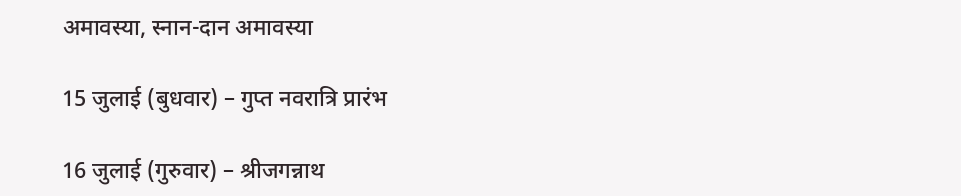अमावस्या, स्नान-दान अमावस्या

15 जुलाई (बुधवार) – गुप्त नवरात्रि प्रारंभ

16 जुलाई (गुरुवार) – श्रीजगन्नाथ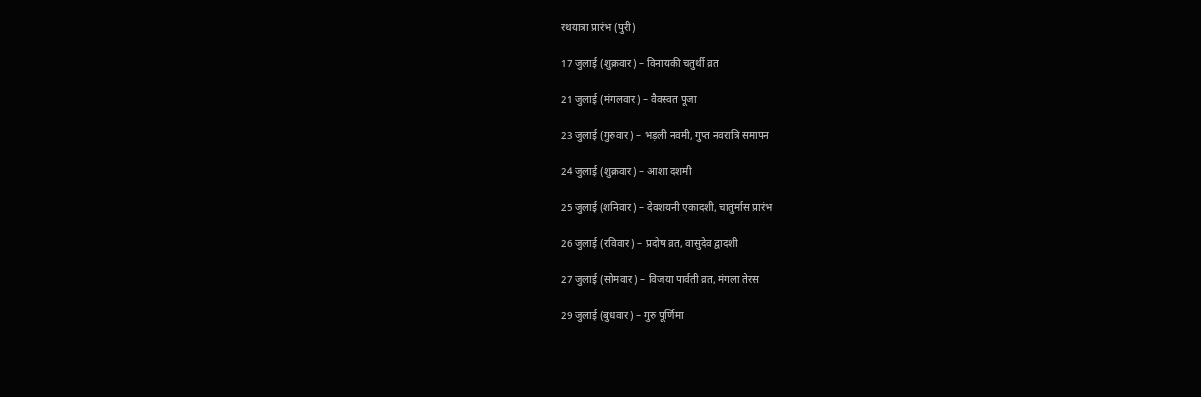रथयात्रा प्रारंभ (पुरी)

17 जुलाई (शुक्रवार) – विनायकी चतुर्थी व्रत

21 जुलाई (मंगलवार) – वैवस्वत पूजा

23 जुलाई (गुरुवार) – भड़ली नवमी, गुप्त नवरात्रि समापन

24 जुलाई (शुक्रवार) – आशा दशमी

25 जुलाई (शनिवार) – देवशयनी एकादशी, चातुर्मास प्रारंभ

26 जुलाई (रविवार) – प्रदोष व्रत, वासुदेव द्वादशी

27 जुलाई (सोमवार) – विजया पार्वती व्रत, मंगला तेरस

29 जुलाई (बुधवार) – गुरु पूर्णिमा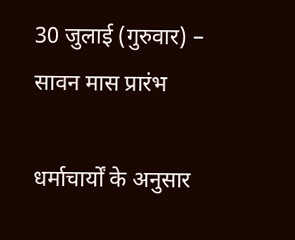30 जुलाई (गुरुवार) – सावन मास प्रारंभ

धर्माचार्यों के अनुसार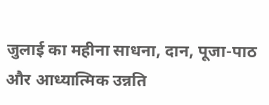जुलाई का महीना साधना, दान, पूजा-पाठ और आध्यात्मिक उन्नति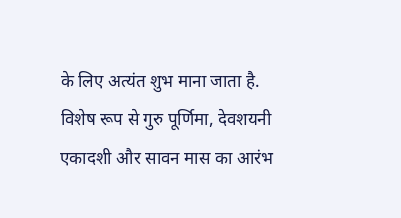के लिए अत्यंत शुभ माना जाता है. विशेष रूप से गुरु पूर्णिमा, देवशयनी एकादशी और सावन मास का आरंभ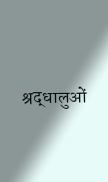श्रद्धालुओं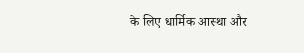के लिए धार्मिक आस्था और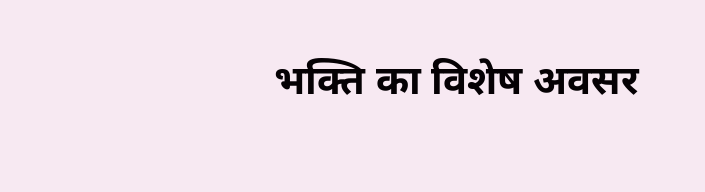भक्ति का विशेष अवसर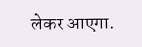लेकर आएगा.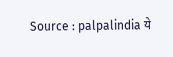Source : palpalindia ये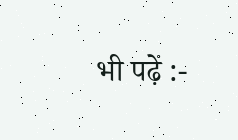भी पढ़ें :-